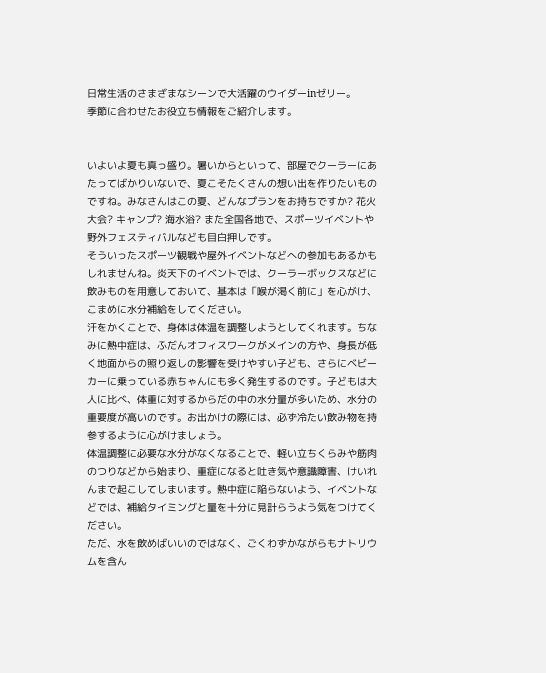日常生活のさまざまなシーンで大活躍のウイダーinゼリー。
季節に合わせたお役立ち情報をご紹介します。


いよいよ夏も真っ盛り。暑いからといって、部屋でクーラーにあたってばかりいないで、夏こそたくさんの想い出を作りたいものですね。みなさんはこの夏、どんなプランをお持ちですか? 花火大会? キャンプ? 海水浴? また全国各地で、スポーツイベントや野外フェスティバルなども目白押しです。
そういったスポーツ観戦や屋外イベントなどへの参加もあるかもしれませんね。炎天下のイベントでは、クーラーボックスなどに飲みものを用意しておいて、基本は「喉が渇く前に」を心がけ、こまめに水分補給をしてください。
汗をかくことで、身体は体温を調整しようとしてくれます。ちなみに熱中症は、ふだんオフィスワークがメインの方や、身長が低く地面からの照り返しの影響を受けやすい子ども、さらにベビーカーに乗っている赤ちゃんにも多く発生するのです。子どもは大人に比べ、体重に対するからだの中の水分量が多いため、水分の重要度が高いのです。お出かけの際には、必ず冷たい飲み物を持参するように心がけましょう。
体温調整に必要な水分がなくなることで、軽い立ちくらみや筋肉のつりなどから始まり、重症になると吐き気や意識障害、けいれんまで起こしてしまいます。熱中症に陥らないよう、イベントなどでは、補給タイミングと量を十分に見計らうよう気をつけてください。
ただ、水を飲めばいいのではなく、ごくわずかながらもナトリウムを含ん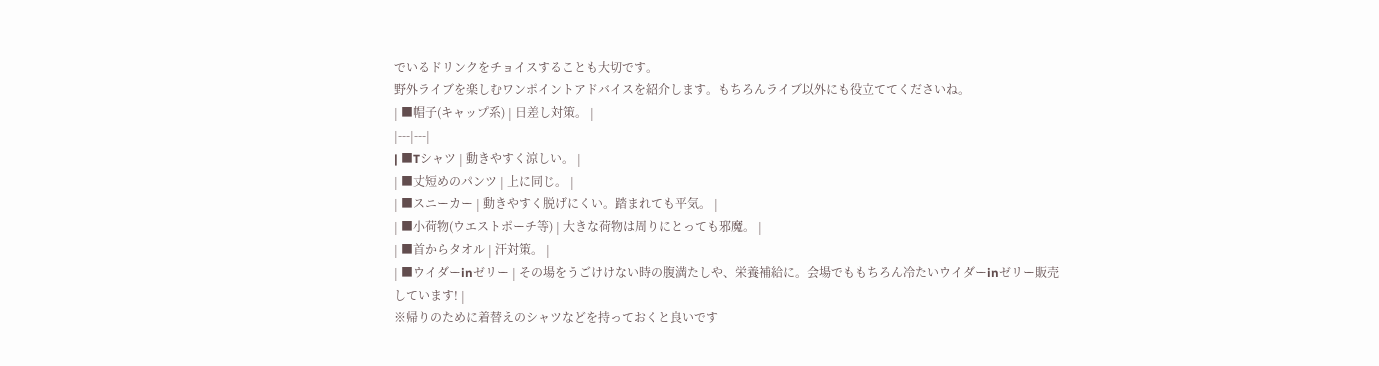でいるドリンクをチョイスすることも大切です。
野外ライブを楽しむワンポイントアドバイスを紹介します。もちろんライブ以外にも役立ててくださいね。
| ■帽子(キャップ系) | 日差し対策。 |
|---|---|
| ■Tシャツ | 動きやすく涼しい。 |
| ■丈短めのパンツ | 上に同じ。 |
| ■スニーカー | 動きやすく脱げにくい。踏まれても平気。 |
| ■小荷物(ウエストポーチ等) | 大きな荷物は周りにとっても邪魔。 |
| ■首からタオル | 汗対策。 |
| ■ウイダーinゼリー | その場をうごけけない時の腹満たしや、栄養補給に。会場でももちろん冷たいウイダーinゼリー販売しています! |
※帰りのために着替えのシャツなどを持っておくと良いです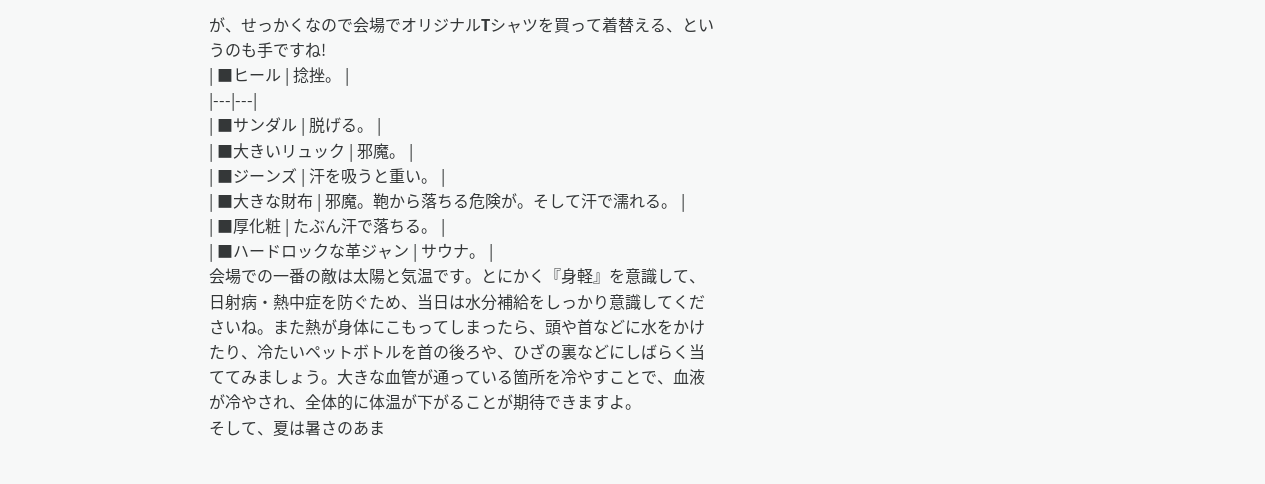が、せっかくなので会場でオリジナルTシャツを買って着替える、というのも手ですね!
| ■ヒール | 捻挫。 |
|---|---|
| ■サンダル | 脱げる。 |
| ■大きいリュック | 邪魔。 |
| ■ジーンズ | 汗を吸うと重い。 |
| ■大きな財布 | 邪魔。鞄から落ちる危険が。そして汗で濡れる。 |
| ■厚化粧 | たぶん汗で落ちる。 |
| ■ハードロックな革ジャン | サウナ。 |
会場での一番の敵は太陽と気温です。とにかく『身軽』を意識して、日射病・熱中症を防ぐため、当日は水分補給をしっかり意識してくださいね。また熱が身体にこもってしまったら、頭や首などに水をかけたり、冷たいペットボトルを首の後ろや、ひざの裏などにしばらく当ててみましょう。大きな血管が通っている箇所を冷やすことで、血液が冷やされ、全体的に体温が下がることが期待できますよ。
そして、夏は暑さのあま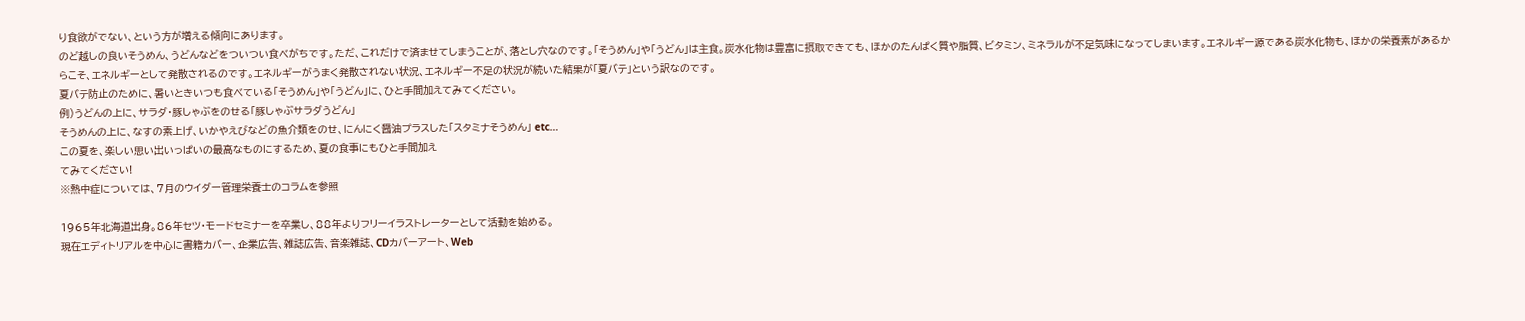り食欲がでない、という方が増える傾向にあります。
のど越しの良いそうめん、うどんなどをついつい食べがちです。ただ、これだけで済ませてしまうことが、落とし穴なのです。「そうめん」や「うどん」は主食。炭水化物は豊富に摂取できても、ほかのたんぱく質や脂質、ビタミン、ミネラルが不足気味になってしまいます。エネルギー源である炭水化物も、ほかの栄養素があるからこそ、エネルギーとして発散されるのです。エネルギーがうまく発散されない状況、エネルギー不足の状況が続いた結果が「夏バテ」という訳なのです。
夏バテ防止のために、暑いときいつも食べている「そうめん」や「うどん」に、ひと手間加えてみてください。
例)うどんの上に、サラダ・豚しゃぶをのせる「豚しゃぶサラダうどん」
そうめんの上に、なすの素上げ、いかやえびなどの魚介類をのせ、にんにく醤油プラスした「スタミナそうめん」 etc…
この夏を、楽しい思い出いっぱいの最高なものにするため、夏の食事にもひと手間加え
てみてください!
※熱中症については、7月のウイダー管理栄養士のコラムを参照

1965年北海道出身。86年セツ・モードセミナーを卒業し、88年よりフリーイラストレーターとして活動を始める。
現在エディトリアルを中心に書籍カバー、企業広告、雑誌広告、音楽雑誌、CDカバーアート、Web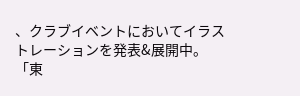、クラブイベントにおいてイラストレーションを発表&展開中。「東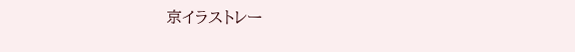京イラストレー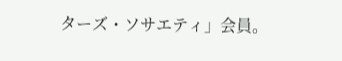ターズ・ソサエティ」会員。